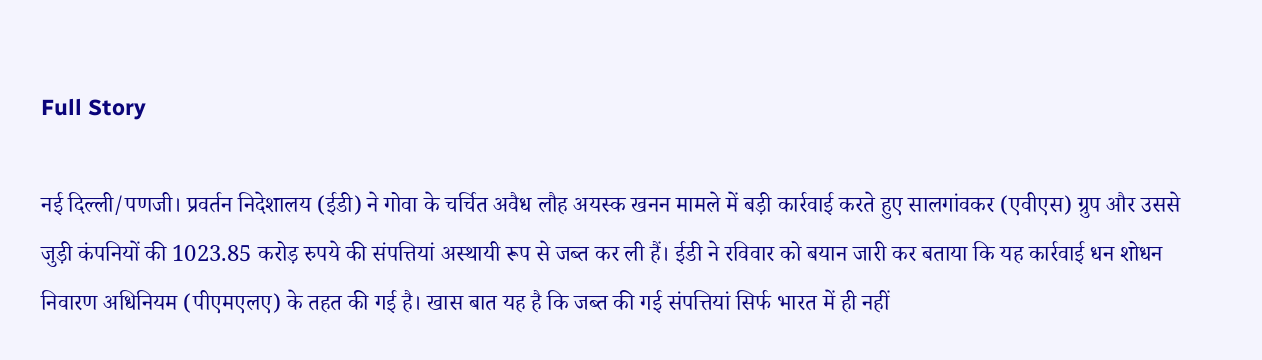Full Story

नई दिल्ली/पणजी। प्रवर्तन निदेशालय (ईडी) ने गोवा के चर्चित अवैध लौह अयस्क खनन मामले में बड़ी कार्रवाई करते हुए सालगांवकर (एवीएस) ग्रुप और उससे जुड़ी कंपनियों की 1023.85 करोड़ रुपये की संपत्तियां अस्थायी रूप से जब्त कर ली हैं। ईडी ने रविवार को बयान जारी कर बताया कि यह कार्रवाई धन शोधन निवारण अधिनियम (पीएमएलए) के तहत की गई है। खास बात यह है कि जब्त की गई संपत्तियां सिर्फ भारत में ही नहीं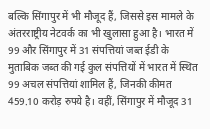बल्कि सिंगापुर में भी मौजूद हैं, जिससे इस मामले के अंतरराष्ट्रीय नेटवर्क का भी खुलासा हुआ है। भारत में 99 और सिंगापुर में 31 संपत्तियां जब्त ईडी के मुताबिक जब्त की गई कुल संपत्तियों में भारत में स्थित 99 अचल संपत्तियां शामिल हैं, जिनकी कीमत 459.10 करोड़ रुपये है। वहीं, सिंगापुर में मौजूद 31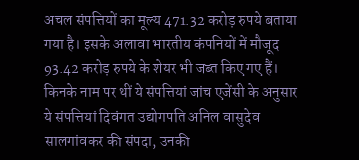अचल संपत्तियों का मूल्य 471.32 करोड़ रुपये बताया गया है। इसके अलावा भारतीय कंपनियों में मौजूद 93.42 करोड़ रुपये के शेयर भी जब्त किए गए हैं। किनके नाम पर थीं ये संपत्तियां जांच एजेंसी के अनुसार ये संपत्तियां दिवंगत उद्योगपति अनिल वासुदेव सालगांवकर की संपदा, उनकी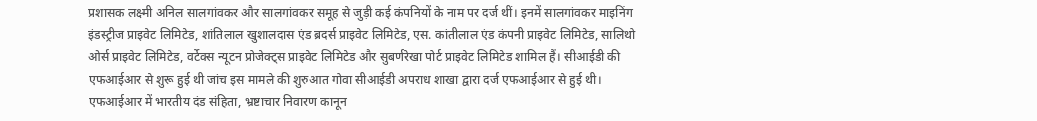प्रशासक लक्ष्मी अनिल सालगांवकर और सालगांवकर समूह से जुड़ी कई कंपनियों के नाम पर दर्ज थीं। इनमें सालगांवकर माइनिंग इंडस्ट्रीज प्राइवेट लिमिटेड, शांतिलाल खुशालदास एंड ब्रदर्स प्राइवेट लिमिटेड, एस. कांतीलाल एंड कंपनी प्राइवेट लिमिटेड, सालिथो ओर्स प्राइवेट लिमिटेड, वर्टेक्स न्यूटन प्रोजेक्ट्स प्राइवेट लिमिटेड और सुबर्णरेखा पोर्ट प्राइवेट लिमिटेड शामिल हैं। सीआईडी की एफआईआर से शुरू हुई थी जांच इस मामले की शुरुआत गोवा सीआईडी अपराध शाखा द्वारा दर्ज एफआईआर से हुई थी। एफआईआर में भारतीय दंड संहिता, भ्रष्टाचार निवारण कानून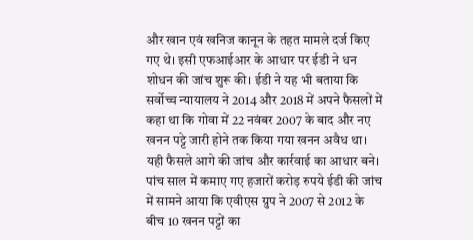और खान एवं खनिज कानून के तहत मामले दर्ज किए गए थे। इसी एफआईआर के आधार पर ईडी ने धन शोधन की जांच शुरू की। ईडी ने यह भी बताया कि सर्वोच्च न्यायालय ने 2014 और 2018 में अपने फैसलों में कहा था कि गोवा में 22 नवंबर 2007 के बाद और नए खनन पट्टे जारी होने तक किया गया खनन अवैध था। यही फैसले आगे की जांच और कार्रवाई का आधार बने। पांच साल में कमाए गए हजारों करोड़ रुपये ईडी की जांच में सामने आया कि एवीएस ग्रुप ने 2007 से 2012 के बीच 10 खनन पट्टों का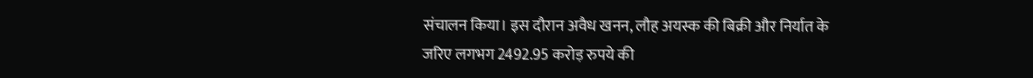संचालन किया। इस दौरान अवैध खनन, लौह अयस्क की बिक्री और निर्यात के जरिए लगभग 2492.95 करोड़ रुपये की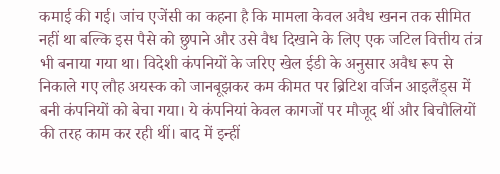कमाई की गई। जांच एजेंसी का कहना है कि मामला केवल अवैध खनन तक सीमित नहीं था बल्कि इस पैसे को छुपाने और उसे वैध दिखाने के लिए एक जटिल वित्तीय तंत्र भी बनाया गया था। विदेशी कंपनियों के जरिए खेल ईडी के अनुसार अवैध रूप से निकाले गए लौह अयस्क को जानबूझकर कम कीमत पर ब्रिटिश वर्जिन आइलैंड्स में बनी कंपनियों को बेचा गया। ये कंपनियां केवल कागजों पर मौजूद थीं और बिचौलियों की तरह काम कर रही थीं। बाद में इन्हीं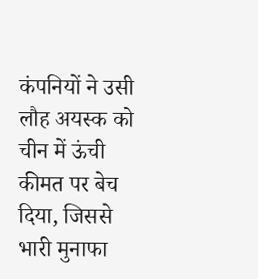कंपनियों ने उसी लौह अयस्क को चीन में ऊंची कीमत पर बेच दिया, जिससे भारी मुनाफा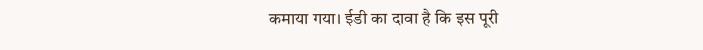कमाया गया। ईडी का दावा है कि इस पूरी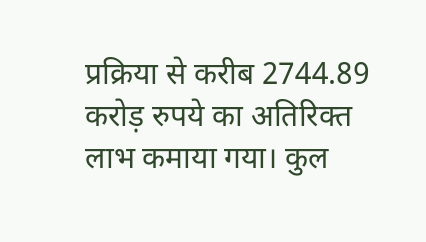प्रक्रिया से करीब 2744.89 करोड़ रुपये का अतिरिक्त लाभ कमाया गया। कुल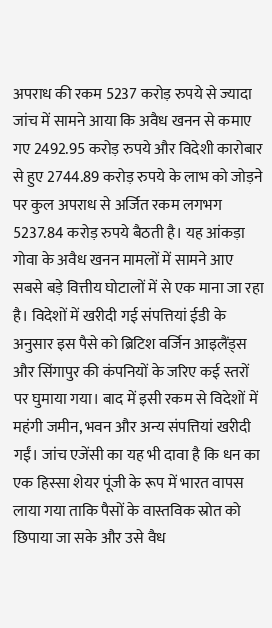अपराध की रकम 5237 करोड़ रुपये से ज्यादा जांच में सामने आया कि अवैध खनन से कमाए गए 2492.95 करोड़ रुपये और विदेशी कारोबार से हुए 2744.89 करोड़ रुपये के लाभ को जोड़ने पर कुल अपराध से अर्जित रकम लगभग 5237.84 करोड़ रुपये बैठती है। यह आंकड़ा गोवा के अवैध खनन मामलों में सामने आए सबसे बड़े वित्तीय घोटालों में से एक माना जा रहा है। विदेशों में खरीदी गई संपत्तियां ईडी के अनुसार इस पैसे को ब्रिटिश वर्जिन आइलैंड्स और सिंगापुर की कंपनियों के जरिए कई स्तरों पर घुमाया गया। बाद में इसी रकम से विदेशों में महंगी जमीन, भवन और अन्य संपत्तियां खरीदी गईं। जांच एजेंसी का यह भी दावा है कि धन का एक हिस्सा शेयर पूंजी के रूप में भारत वापस लाया गया ताकि पैसों के वास्तविक स्रोत को छिपाया जा सके और उसे वैध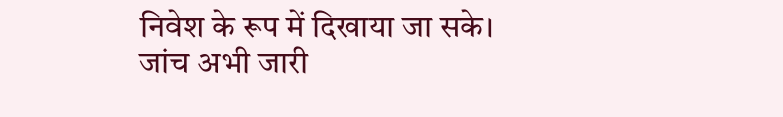निवेश के रूप में दिखाया जा सके। जांच अभी जारी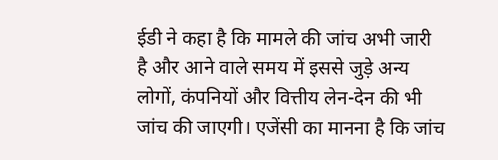ईडी ने कहा है कि मामले की जांच अभी जारी है और आने वाले समय में इससे जुड़े अन्य लोगों, कंपनियों और वित्तीय लेन-देन की भी जांच की जाएगी। एजेंसी का मानना है कि जांच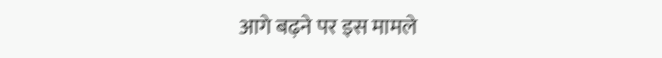आगे बढ़ने पर इस मामले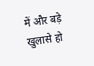में और बड़े खुलासे हो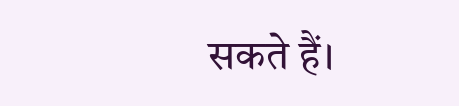सकते हैं।